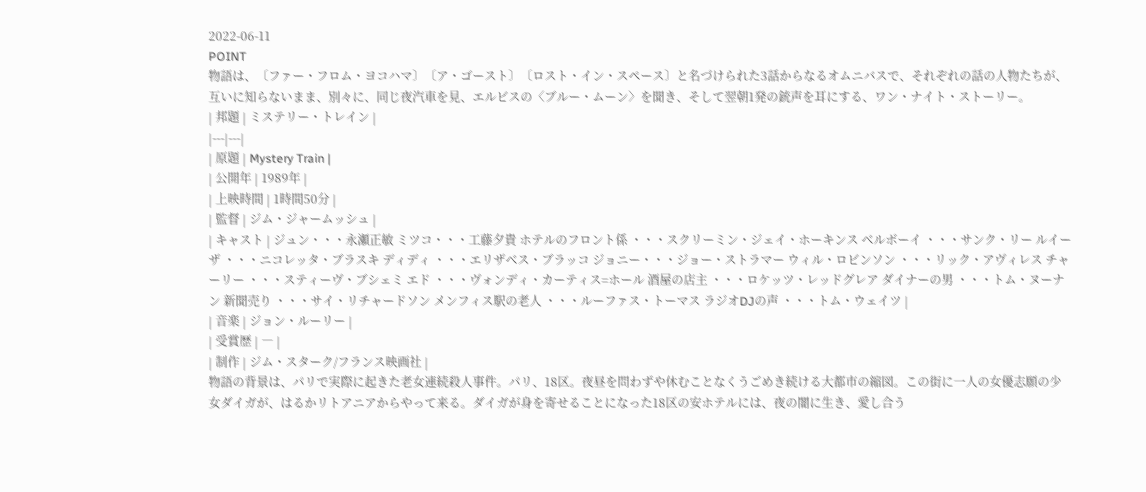2022-06-11
POINT
物語は、〔ファー・フロム・ヨコハマ〕〔ア・ゴースト〕〔ロスト・イン・スペース〕と名づけられた3話からなるオムニバスで、それぞれの話の人物たちが、互いに知らないまま、別々に、同じ夜汽車を見、エルビスの〈ブルー・ムーン〉を聞き、そして翌朝1発の銃声を耳にする、ワン・ナイト・ストーリー。
| 邦題 | ミステリー・トレイン |
|---|---|
| 原題 | Mystery Train |
| 公開年 | 1989年 |
| 上映時間 | 1時間50分 |
| 監督 | ジム・ジャームッシュ |
| キャスト | ジュン・・・永瀬正敏 ミツコ・・・工藤夕貴 ホテルのフロント係 ・・・スクリーミン・ジェイ・ホーキンス ベルボーイ ・・・サンク・リー ルイーザ ・・・ニコレッタ・ブラスキ ディディ ・・・エリザベス・ブラッコ ジョニー・・・ジョー・ストラマー ウィル・ロビンソン ・・・リック・アヴィレス チャーリー ・・・スティーヴ・ブシェミ エド ・・・ヴォンディ・カーティス=ホール 酒屋の店主 ・・・ロケッツ・レッドグレア ダイナーの男 ・・・トム・ヌーナン 新聞売り ・・・サイ・リチャードソン メンフィス駅の老人 ・・・ルーファス・トーマス ラジオDJの声 ・・・トム・ウェイツ |
| 音楽 | ジョン・ルーリー |
| 受賞歴 | ― |
| 制作 | ジム・スターク/フランス映画社 |
物語の背景は、パリで実際に起きた老女連続殺人事件。パリ、18区。夜昼を問わずや休むことなくうごめき続ける大都市の縮図。この街に一人の女優志願の少女ダイガが、はるかリトアニアからやって来る。ダイガが身を寄せることになった18区の安ホテルには、夜の闇に生き、愛し合う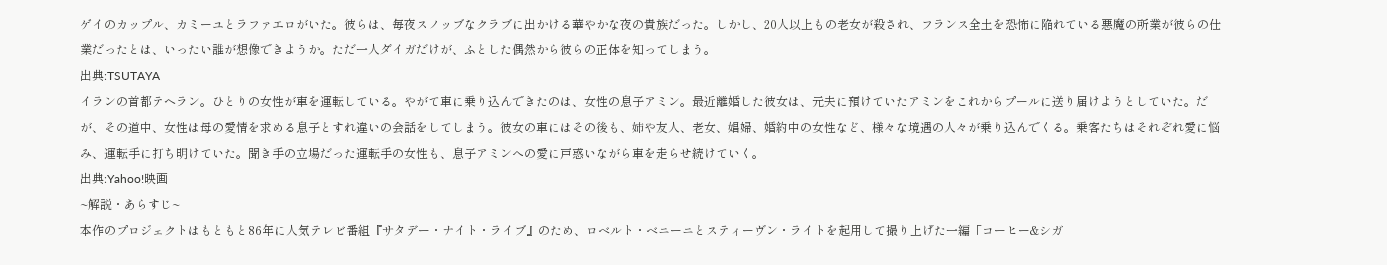ゲイのカップル、カミーユとラファエロがいた。彼らは、毎夜スノッブなクラブに出かける華やかな夜の貴族だった。しかし、20人以上もの老女が殺され、フランス全土を恐怖に陥れている悪魔の所業が彼らの仕業だったとは、いったい誰が想像できようか。ただ一人ダイガだけが、ふとした偶然から彼らの正体を知ってしまう。
出典:TSUTAYA
イランの首都テヘラン。ひとりの女性が車を運転している。やがて車に乗り込んできたのは、女性の息子アミン。最近離婚した彼女は、元夫に預けていたアミンをこれからプールに送り届けようとしていた。だが、その道中、女性は母の愛情を求める息子とすれ違いの会話をしてしまう。彼女の車にはその後も、姉や友人、老女、娼婦、婚約中の女性など、様々な境遇の人々が乗り込んでくる。乗客たちはそれぞれ愛に悩み、運転手に打ち明けていた。聞き手の立場だった運転手の女性も、息子アミンへの愛に戸惑いながら車を走らせ続けていく。
出典:Yahoo!映画
~解説・あらすじ~
本作のプロジェクトはもともと86年に人気テレビ番組『サタデー・ナイト・ライブ』のため、ロベルト・ベニーニとスティーヴン・ライトを起用して撮り上げた一編「コーヒー&シガ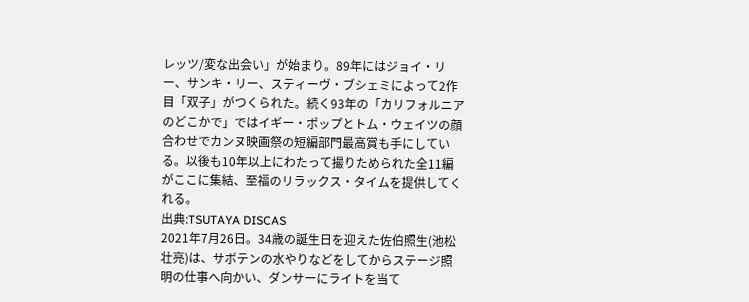レッツ/変な出会い」が始まり。89年にはジョイ・リー、サンキ・リー、スティーヴ・ブシェミによって2作目「双子」がつくられた。続く93年の「カリフォルニアのどこかで」ではイギー・ポップとトム・ウェイツの顔合わせでカンヌ映画祭の短編部門最高賞も手にしている。以後も10年以上にわたって撮りためられた全11編がここに集結、至福のリラックス・タイムを提供してくれる。
出典:TSUTAYA DISCAS
2021年7月26日。34歳の誕生日を迎えた佐伯照生(池松壮亮)は、サボテンの水やりなどをしてからステージ照明の仕事へ向かい、ダンサーにライトを当て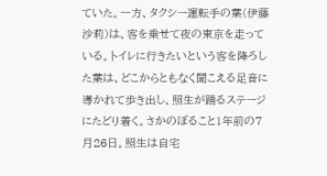ていた。一方、タクシー運転手の葉(伊藤沙莉)は、客を乗せて夜の東京を走っている。トイレに行きたいという客を降ろした葉は、どこからともなく聞こえる足音に導かれて歩き出し、照生が踊るステージにたどり着く。さかのぼること1年前の7月26日。照生は自宅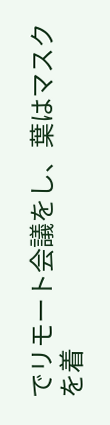でリモート会議をし、葉はマスクを着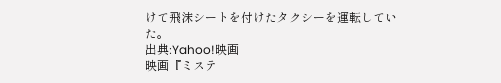けて飛沫シートを付けたタクシーを運転していた。
出典:Yahoo!映画
映画『ミステ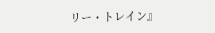リー・トレイン』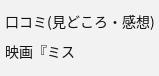口コミ(見どころ・感想)
映画『ミス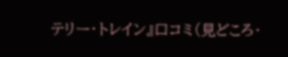テリー・トレイン』口コミ(見どころ・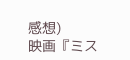感想)
映画『ミス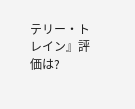テリー・トレイン』評価は?